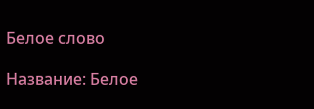Белое слово

Название: Белое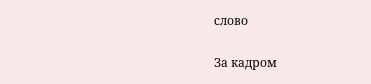слово

За кадром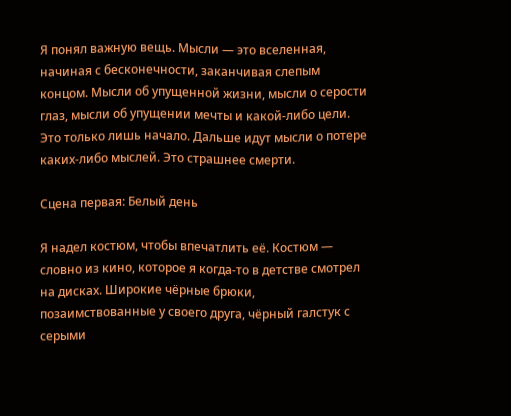Я понял важную вещь. Мысли — это вселенная, начиная с бесконечности, заканчивая слепым концом. Мысли об упущенной жизни, мысли о серости глаз, мысли об упущении мечты и какой-либо цели. Это только лишь начало. Дальше идут мысли о потере каких-либо мыслей. Это страшнее смерти.

Сцена первая: Белый день

Я надел костюм, чтобы впечатлить её. Костюм — словно из кино, которое я когда-то в детстве смотрел на дисках. Широкие чёрные брюки, позаимствованные у своего друга, чёрный галстук с серыми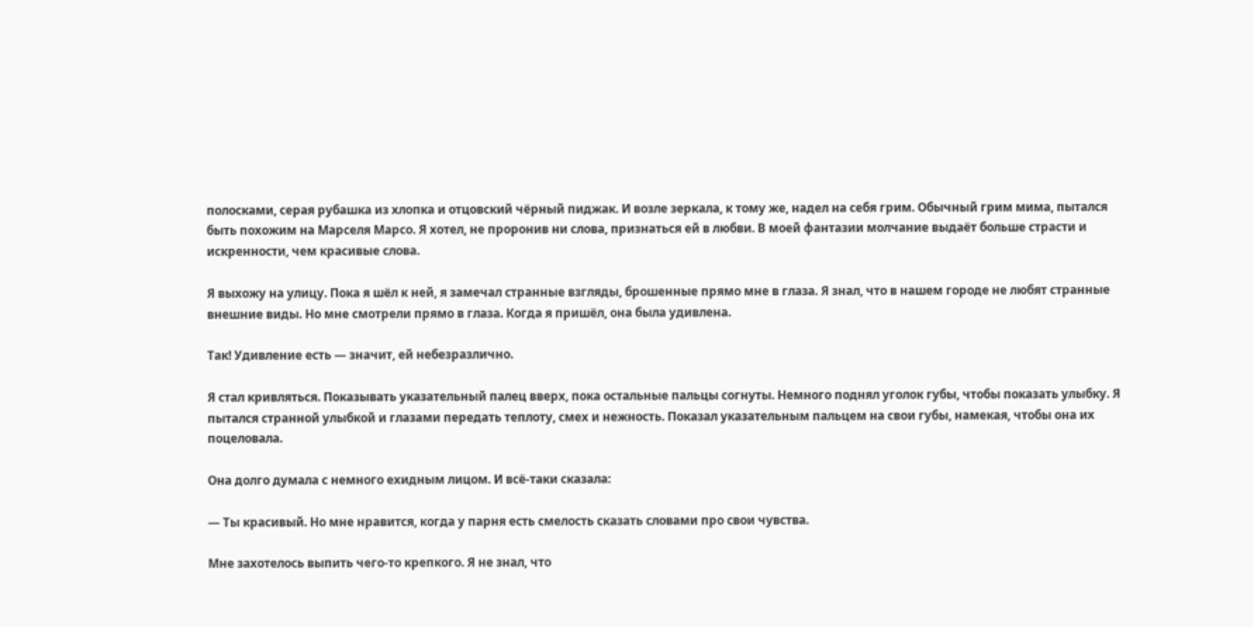полосками, серая рубашка из хлопка и отцовский чёрный пиджак. И возле зеркала, к тому же, надел на себя грим. Обычный грим мима, пытался быть похожим на Марселя Марсо. Я хотел, не проронив ни слова, признаться ей в любви. В моей фантазии молчание выдаёт больше страсти и искренности, чем красивые слова.

Я выхожу на улицу. Пока я шёл к ней, я замечал странные взгляды, брошенные прямо мне в глаза. Я знал, что в нашем городе не любят странные внешние виды. Но мне смотрели прямо в глаза. Когда я пришёл, она была удивлена.

Так! Удивление есть — значит, ей небезразлично.

Я стал кривляться. Показывать указательный палец вверх, пока остальные пальцы согнуты. Немного поднял уголок губы, чтобы показать улыбку. Я пытался странной улыбкой и глазами передать теплоту, смех и нежность. Показал указательным пальцем на свои губы, намекая, чтобы она их поцеловала.

Она долго думала с немного ехидным лицом. И всё-таки сказала:

— Ты красивый. Но мне нравится, когда у парня есть смелость сказать словами про свои чувства.

Мне захотелось выпить чего-то крепкого. Я не знал, что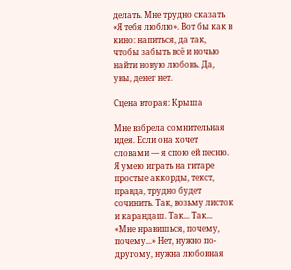делать. Мне трудно сказать «Я тебя люблю». Вот бы как в кино: напиться, да так, чтобы забыть всё и ночью найти новую любовь. Да, увы, денег нет.

Сцена вторая: Крыша

Мне взбрела сомнительная идея. Если она хочет словами — я спою ей песню. Я умею играть на гитаре простые аккорды, текст, правда, трудно будет сочинить. Так, возьму листок и карандаш. Так... Так... «Мне нравишься, почему, почему...» Нет, нужно по-другому, нужна любовная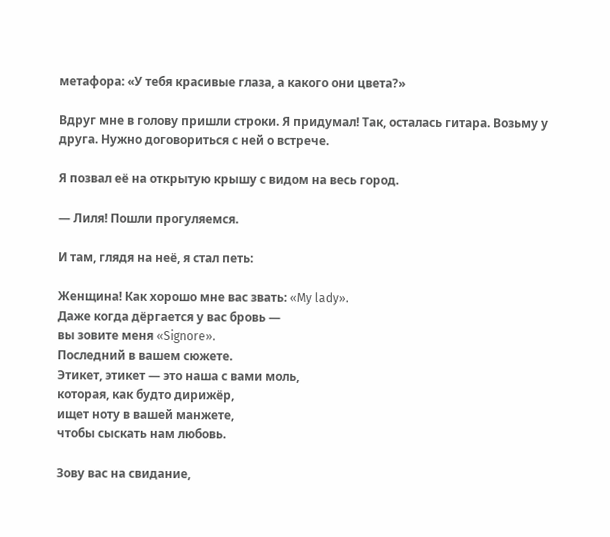метафора: «У тебя красивые глаза, а какого они цвета?»

Вдруг мне в голову пришли строки. Я придумал! Так, осталась гитара. Возьму у друга. Нужно договориться с ней о встрече.

Я позвал её на открытую крышу с видом на весь город.

— Лиля! Пошли прогуляемся.

И там, глядя на неё, я стал петь:

Женщина! Как хорошо мне вас звать: «My lady».
Даже когда дёргается у вас бровь —
вы зовите меня «Signore».
Последний в вашем сюжете.
Этикет, этикет — это наша с вами моль,
которая, как будто дирижёр,
ищет ноту в вашей манжете,
чтобы сыскать нам любовь.

Зову вас на свидание,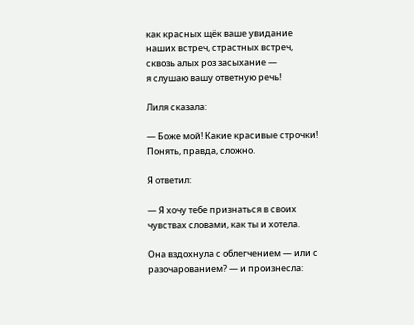как красных щёк ваше увидание
наших встреч, страстных встреч,
сквозь алых роз засыхание —
я слушаю вашу ответную речь!

Лиля сказала:

— Боже мой! Какие красивые строчки! Понять, правда, сложно.

Я ответил:

— Я хочу тебе признаться в своих чувствах словами, как ты и хотела.

Она вздохнула с облегчением — или с разочарованием? — и произнесла: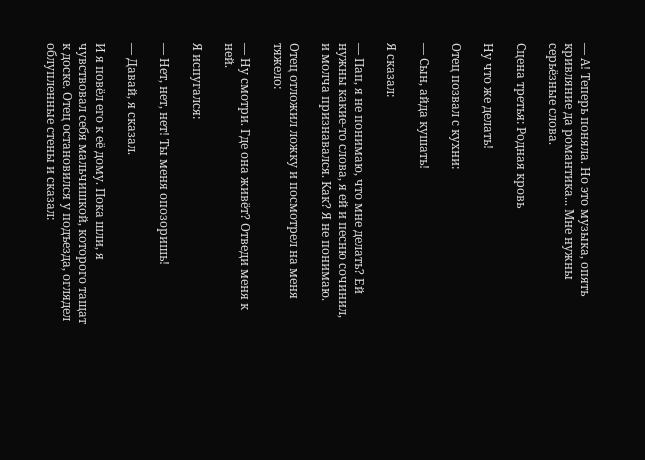— А! Теперь поняла. Но это музыка, опять кривляние да романтика... Мне нужны серьёзные слова.

Сцена третья: Родная кровь

Ну что же делать!

Отец позвал с кухни:

— Сын, айда кушать!

Я сказал:

— Пап, я не понимаю, что мне делать? Ей нужны какие-то слова, я ей и песню сочинил, и молча признавался. Как? Я не понимаю.

Отец отложил ложку и посмотрел на меня тяжело:

— Ну смотри. Где она живёт? Отведи меня к ней.

Я испугался:

— Нет, нет, нет! Ты меня опозоришь!

— Давай, я сказал.

И я повёл его к её дому. Пока шли, я чувствовал себя мальчишкой, которого тащат к доске. Отец остановился у подъезда, оглядел облупленные стены и сказал: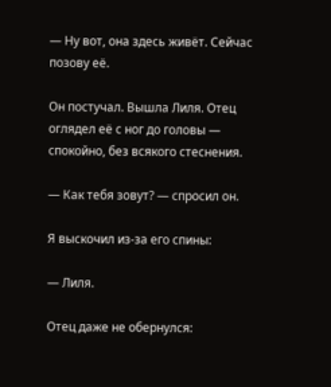— Ну вот, она здесь живёт. Сейчас позову её.

Он постучал. Вышла Лиля. Отец оглядел её с ног до головы — спокойно, без всякого стеснения.

— Как тебя зовут? — спросил он.

Я выскочил из-за его спины:

— Лиля.

Отец даже не обернулся: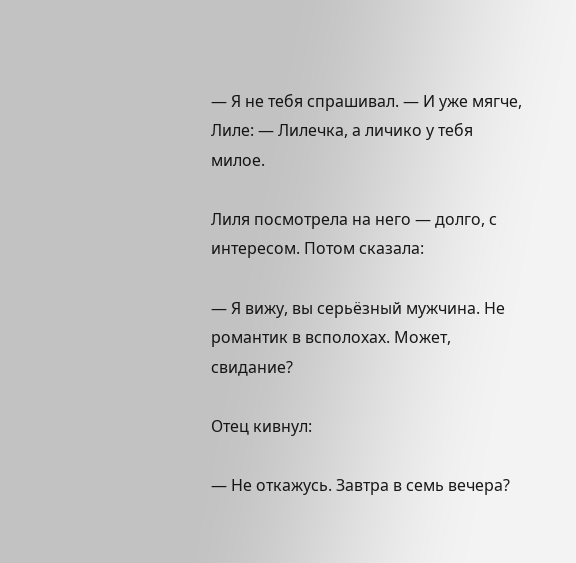— Я не тебя спрашивал. — И уже мягче, Лиле: — Лилечка, а личико у тебя милое.

Лиля посмотрела на него — долго, с интересом. Потом сказала:

— Я вижу, вы серьёзный мужчина. Не романтик в всполохах. Может, свидание?

Отец кивнул:

— Не откажусь. Завтра в семь вечера?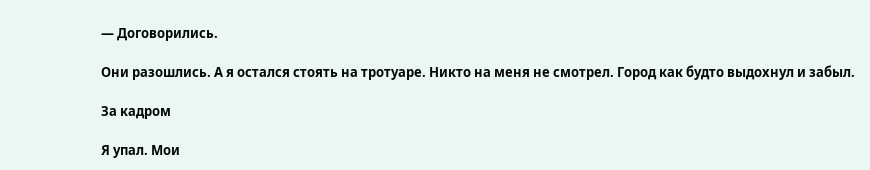— Договорились.

Они разошлись. А я остался стоять на тротуаре. Никто на меня не смотрел. Город как будто выдохнул и забыл.

За кадром

Я упал. Мои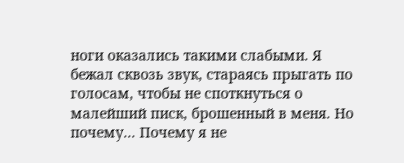ноги оказались такими слабыми. Я бежал сквозь звук, стараясь прыгать по голосам, чтобы не споткнуться о малейший писк, брошенный в меня. Но почему... Почему я не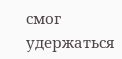смог удержаться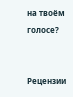на твоём голосе?


Рецензии